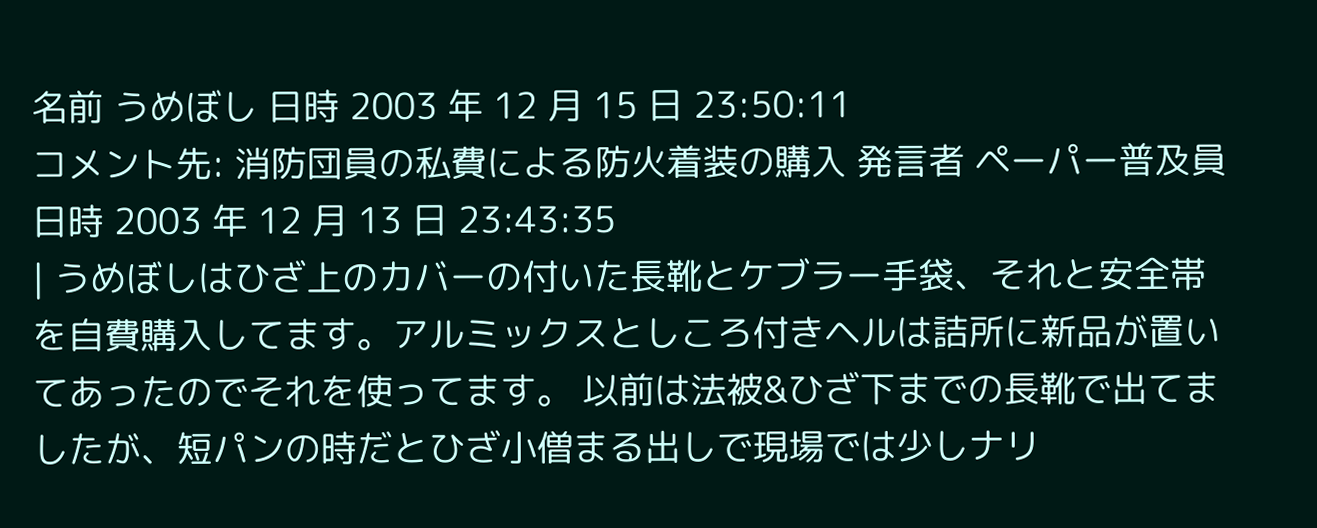名前 うめぼし 日時 2003 年 12 月 15 日 23:50:11
コメント先: 消防団員の私費による防火着装の購入 発言者 ペーパー普及員 日時 2003 年 12 月 13 日 23:43:35
| うめぼしはひざ上のカバーの付いた長靴とケブラー手袋、それと安全帯を自費購入してます。アルミックスとしころ付きヘルは詰所に新品が置いてあったのでそれを使ってます。 以前は法被&ひざ下までの長靴で出てましたが、短パンの時だとひざ小僧まる出しで現場では少しナリ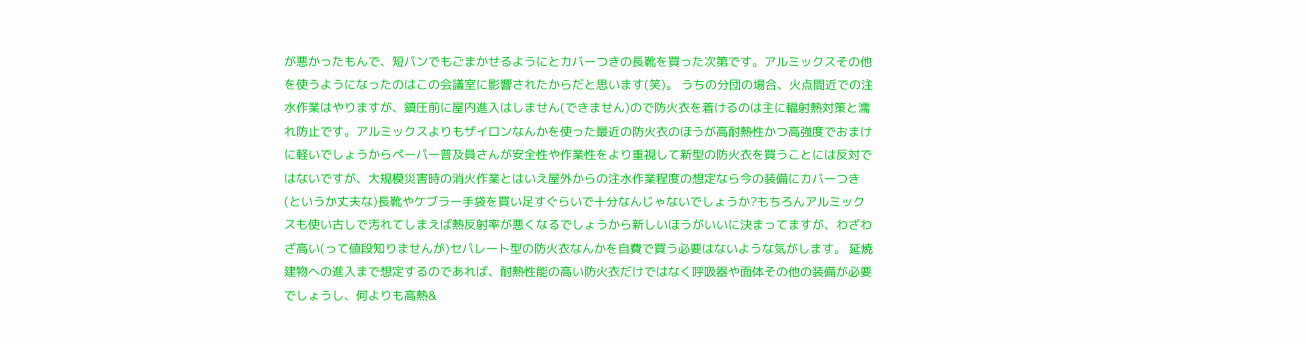が悪かったもんで、短パンでもごまかせるようにとカバーつきの長靴を買った次第です。アルミックスその他を使うようになったのはこの会議室に影響されたからだと思います(笑)。 うちの分団の場合、火点間近での注水作業はやりますが、鎮圧前に屋内進入はしません(できません)ので防火衣を着けるのは主に輻射熱対策と濡れ防止です。アルミックスよりもザイロンなんかを使った最近の防火衣のほうが高耐熱性かつ高強度でおまけに軽いでしょうからペーパー普及員さんが安全性や作業性をより重視して新型の防火衣を買うことには反対ではないですが、大規模災害時の消火作業とはいえ屋外からの注水作業程度の想定なら今の装備にカバーつき(というか丈夫な)長靴やケブラー手袋を買い足すぐらいで十分なんじゃないでしょうか?もちろんアルミックスも使い古しで汚れてしまえば熱反射率が悪くなるでしょうから新しいほうがいいに決まってますが、わざわざ高い(って値段知りませんが)セパレート型の防火衣なんかを自費で買う必要はないような気がします。 延焼建物への進入まで想定するのであれば、耐熱性能の高い防火衣だけではなく呼吸器や面体その他の装備が必要でしょうし、何よりも高熱&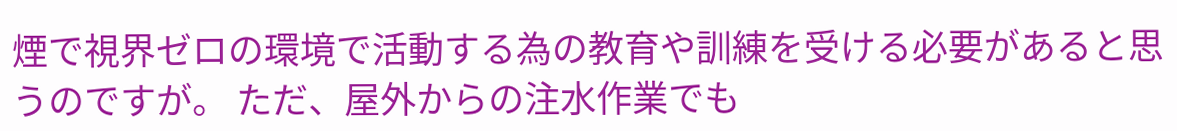煙で視界ゼロの環境で活動する為の教育や訓練を受ける必要があると思うのですが。 ただ、屋外からの注水作業でも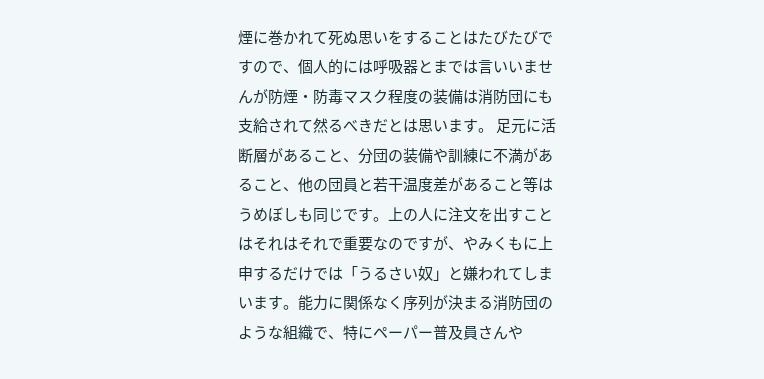煙に巻かれて死ぬ思いをすることはたびたびですので、個人的には呼吸器とまでは言いいませんが防煙・防毒マスク程度の装備は消防団にも支給されて然るべきだとは思います。 足元に活断層があること、分団の装備や訓練に不満があること、他の団員と若干温度差があること等はうめぼしも同じです。上の人に注文を出すことはそれはそれで重要なのですが、やみくもに上申するだけでは「うるさい奴」と嫌われてしまいます。能力に関係なく序列が決まる消防団のような組織で、特にペーパー普及員さんや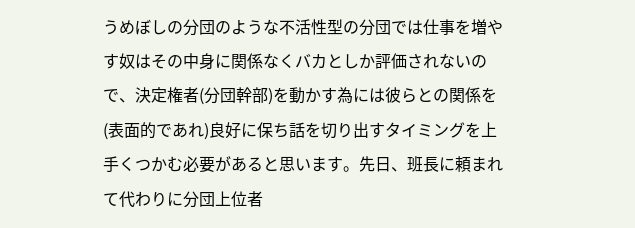うめぼしの分団のような不活性型の分団では仕事を増やす奴はその中身に関係なくバカとしか評価されないので、決定権者(分団幹部)を動かす為には彼らとの関係を(表面的であれ)良好に保ち話を切り出すタイミングを上手くつかむ必要があると思います。先日、班長に頼まれて代わりに分団上位者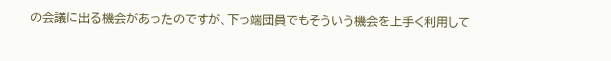の会議に出る機会があったのですが、下っ端団員でもそういう機会を上手く利用して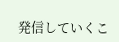発信していくこ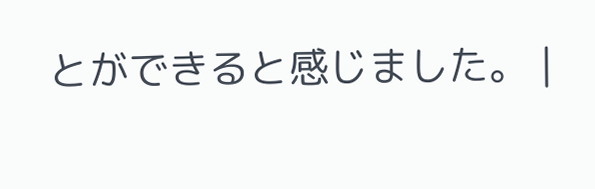とができると感じました。 |